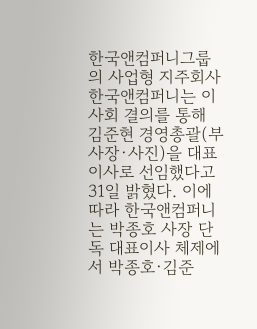한국앤컴퍼니그룹의 사업형 지주회사 한국앤컴퍼니는 이사회 결의를 통해 김준현 경영총괄(부사장·사진)을 대표이사로 선임했다고 31일 밝혔다. 이에 따라 한국앤컴퍼니는 박종호 사장 단독 대표이사 체제에서 박종호·김준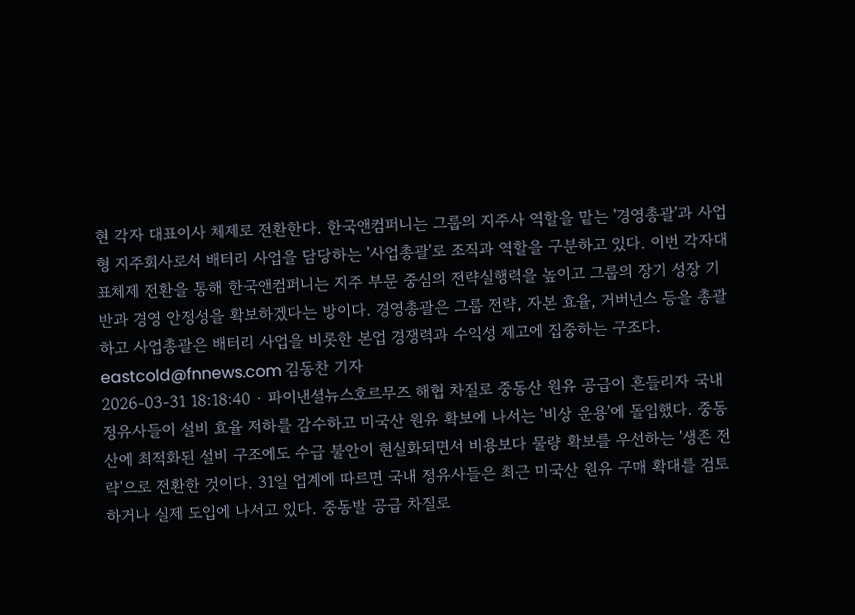현 각자 대표이사 체제로 전환한다. 한국앤컴퍼니는 그룹의 지주사 역할을 맡는 '경영총괄'과 사업형 지주회사로서 배터리 사업을 담당하는 '사업총괄'로 조직과 역할을 구분하고 있다. 이번 각자대표체제 전환을 통해 한국앤컴퍼니는 지주 부문 중심의 전략실행력을 높이고 그룹의 장기 성장 기반과 경영 안정성을 확보하겠다는 방이다. 경영총괄은 그룹 전략, 자본 효율, 거버넌스 등을 총괄하고 사업총괄은 배터리 사업을 비롯한 본업 경쟁력과 수익성 제고에 집중하는 구조다. eastcold@fnnews.com 김동찬 기자
2026-03-31 18:18:40 · 파이낸셜뉴스호르무즈 해협 차질로 중동산 원유 공급이 흔들리자 국내 정유사들이 설비 효율 저하를 감수하고 미국산 원유 확보에 나서는 '비상 운용'에 돌입했다. 중동산에 최적화된 설비 구조에도 수급 불안이 현실화되면서 비용보다 물량 확보를 우선하는 '생존 전략'으로 전환한 것이다. 31일 업계에 따르면 국내 정유사들은 최근 미국산 원유 구매 확대를 검토하거나 실제 도입에 나서고 있다. 중동발 공급 차질로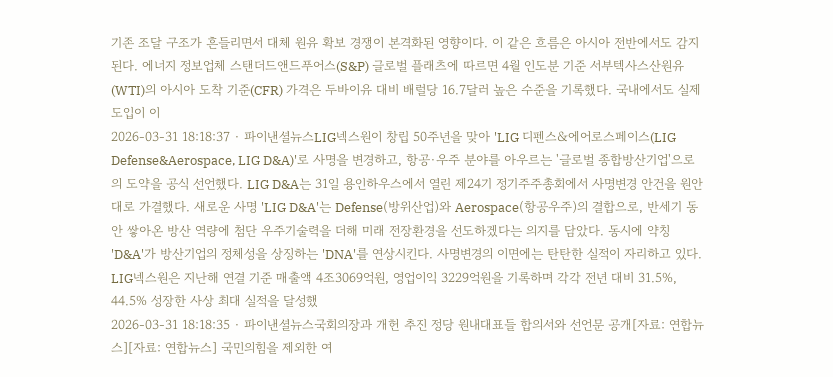기존 조달 구조가 흔들리면서 대체 원유 확보 경쟁이 본격화된 영향이다. 이 같은 흐름은 아시아 전반에서도 감지된다. 에너지 정보업체 스탠더드앤드푸어스(S&P) 글로벌 플래츠에 따르면 4월 인도분 기준 서부텍사스산원유(WTI)의 아시아 도착 기준(CFR) 가격은 두바이유 대비 배럴당 16.7달러 높은 수준을 기록했다. 국내에서도 실제 도입이 이
2026-03-31 18:18:37 · 파이낸셜뉴스LIG넥스원이 창립 50주년을 맞아 'LIG 디펜스&에어로스페이스(LIG Defense&Aerospace, LIG D&A)'로 사명을 변경하고, 항공·우주 분야를 아우르는 '글로벌 종합방산기업'으로의 도약을 공식 선언했다. LIG D&A는 31일 용인하우스에서 열린 제24기 정기주주총회에서 사명변경 안건을 원안대로 가결했다. 새로운 사명 'LIG D&A'는 Defense(방위산업)와 Aerospace(항공우주)의 결합으로, 반세기 동안 쌓아온 방산 역량에 첨단 우주기술력을 더해 미래 전장환경을 선도하겠다는 의지를 담았다. 동시에 약칭 'D&A'가 방산기업의 정체성을 상징하는 'DNA'를 연상시킨다. 사명변경의 이면에는 탄탄한 실적이 자리하고 있다. LIG넥스원은 지난해 연결 기준 매출액 4조3069억원, 영업이익 3229억원을 기록하며 각각 전년 대비 31.5%, 44.5% 성장한 사상 최대 실적을 달성했
2026-03-31 18:18:35 · 파이낸셜뉴스국회의장과 개헌 추진 정당 원내대표들 합의서와 선언문 공개[자료: 연합뉴스][자료: 연합뉴스] 국민의힘을 제외한 여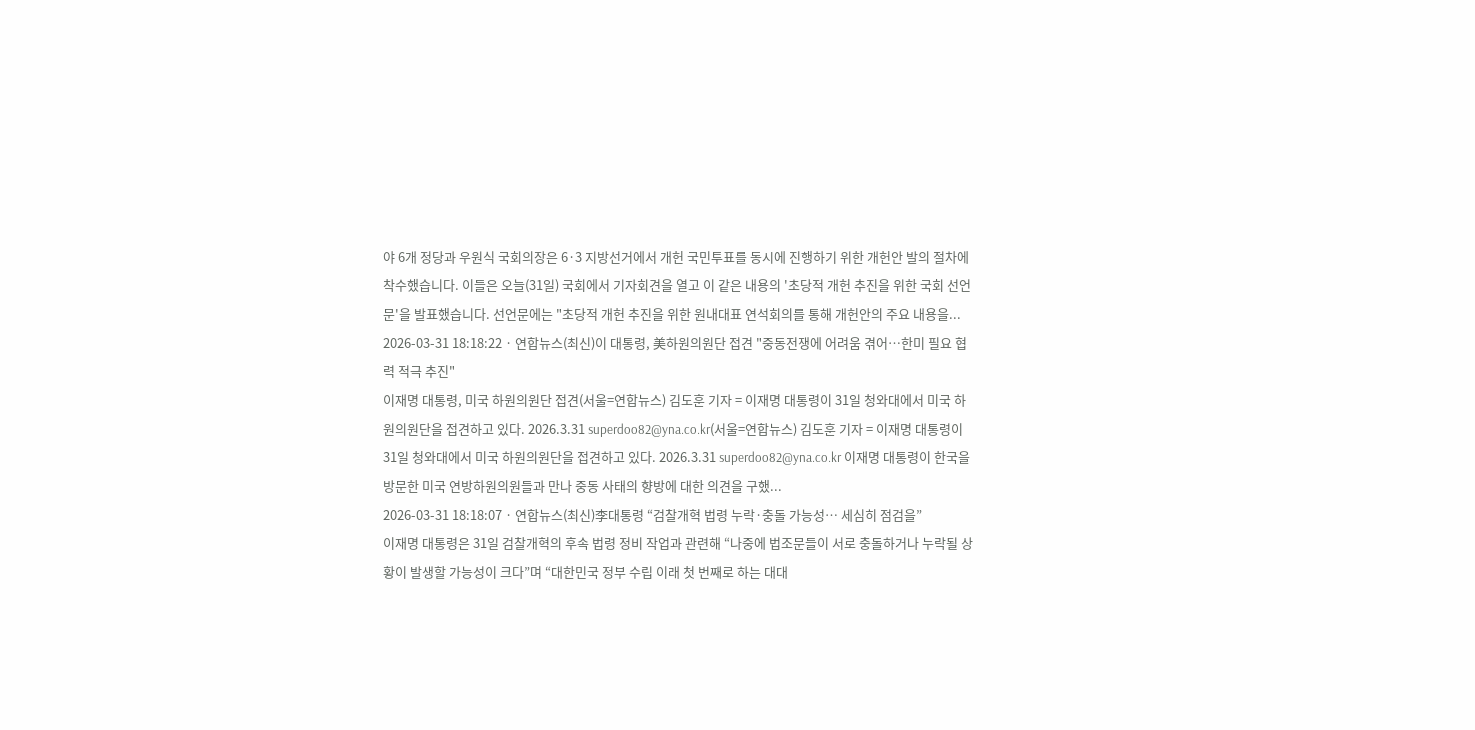야 6개 정당과 우원식 국회의장은 6·3 지방선거에서 개헌 국민투표를 동시에 진행하기 위한 개헌안 발의 절차에 착수했습니다. 이들은 오늘(31일) 국회에서 기자회견을 열고 이 같은 내용의 '초당적 개헌 추진을 위한 국회 선언문'을 발표했습니다. 선언문에는 "초당적 개헌 추진을 위한 원내대표 연석회의를 통해 개헌안의 주요 내용을...
2026-03-31 18:18:22 · 연합뉴스(최신)이 대통령, 美하원의원단 접견 "중동전쟁에 어려움 겪어…한미 필요 협력 적극 추진"
이재명 대통령, 미국 하원의원단 접견(서울=연합뉴스) 김도훈 기자 = 이재명 대통령이 31일 청와대에서 미국 하원의원단을 접견하고 있다. 2026.3.31 superdoo82@yna.co.kr(서울=연합뉴스) 김도훈 기자 = 이재명 대통령이 31일 청와대에서 미국 하원의원단을 접견하고 있다. 2026.3.31 superdoo82@yna.co.kr 이재명 대통령이 한국을 방문한 미국 연방하원의원들과 만나 중동 사태의 향방에 대한 의견을 구했...
2026-03-31 18:18:07 · 연합뉴스(최신)李대통령 “검찰개혁 법령 누락·충돌 가능성… 세심히 점검을”
이재명 대통령은 31일 검찰개혁의 후속 법령 정비 작업과 관련해 “나중에 법조문들이 서로 충돌하거나 누락될 상황이 발생할 가능성이 크다”며 “대한민국 정부 수립 이래 첫 번째로 하는 대대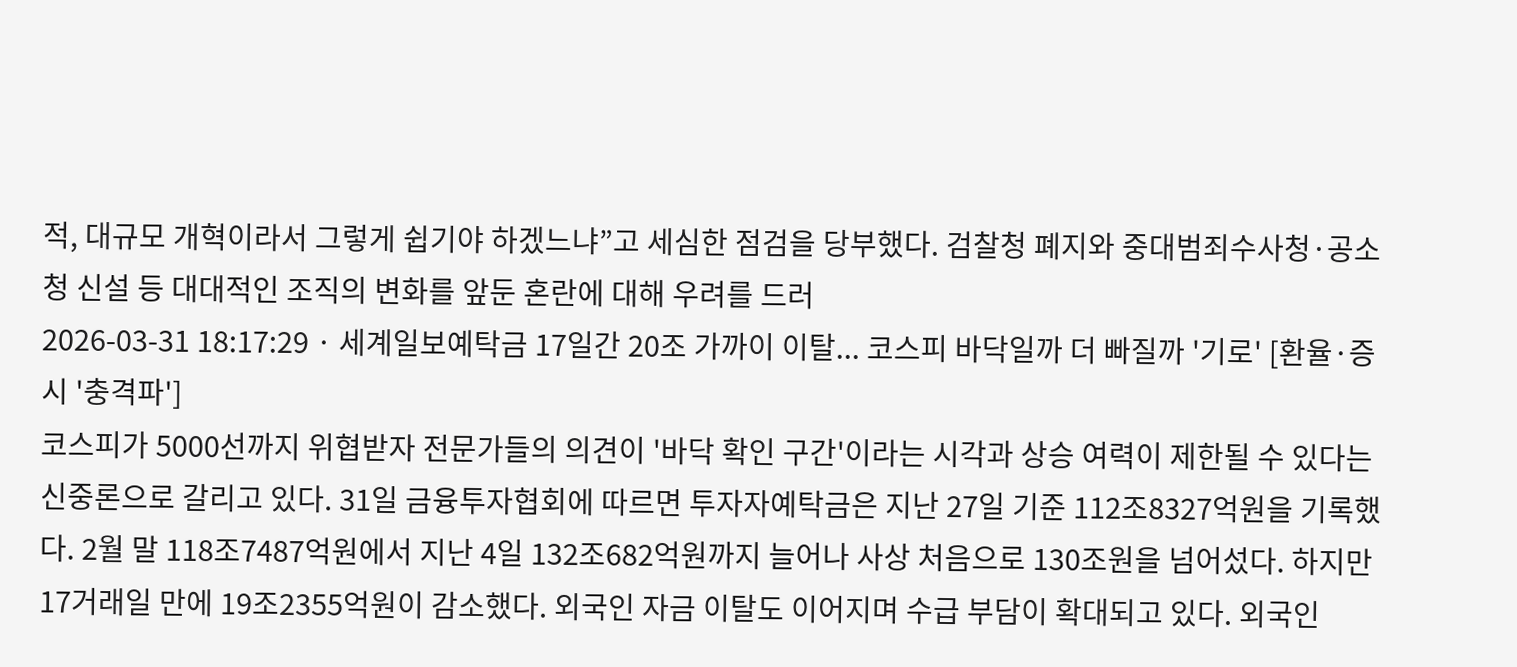적, 대규모 개혁이라서 그렇게 쉽기야 하겠느냐”고 세심한 점검을 당부했다. 검찰청 폐지와 중대범죄수사청·공소청 신설 등 대대적인 조직의 변화를 앞둔 혼란에 대해 우려를 드러
2026-03-31 18:17:29 · 세계일보예탁금 17일간 20조 가까이 이탈... 코스피 바닥일까 더 빠질까 '기로' [환율·증시 '충격파']
코스피가 5000선까지 위협받자 전문가들의 의견이 '바닥 확인 구간'이라는 시각과 상승 여력이 제한될 수 있다는 신중론으로 갈리고 있다. 31일 금융투자협회에 따르면 투자자예탁금은 지난 27일 기준 112조8327억원을 기록했다. 2월 말 118조7487억원에서 지난 4일 132조682억원까지 늘어나 사상 처음으로 130조원을 넘어섰다. 하지만 17거래일 만에 19조2355억원이 감소했다. 외국인 자금 이탈도 이어지며 수급 부담이 확대되고 있다. 외국인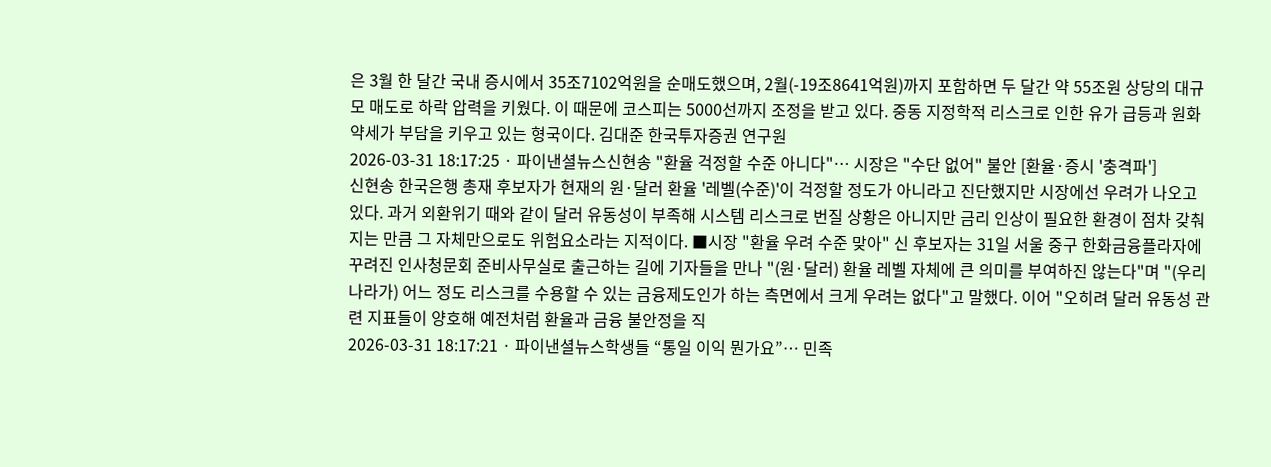은 3월 한 달간 국내 증시에서 35조7102억원을 순매도했으며, 2월(-19조8641억원)까지 포함하면 두 달간 약 55조원 상당의 대규모 매도로 하락 압력을 키웠다. 이 때문에 코스피는 5000선까지 조정을 받고 있다. 중동 지정학적 리스크로 인한 유가 급등과 원화 약세가 부담을 키우고 있는 형국이다. 김대준 한국투자증권 연구원
2026-03-31 18:17:25 · 파이낸셜뉴스신현송 "환율 걱정할 수준 아니다"… 시장은 "수단 없어" 불안 [환율·증시 '충격파']
신현송 한국은행 총재 후보자가 현재의 원·달러 환율 '레벨(수준)'이 걱정할 정도가 아니라고 진단했지만 시장에선 우려가 나오고 있다. 과거 외환위기 때와 같이 달러 유동성이 부족해 시스템 리스크로 번질 상황은 아니지만 금리 인상이 필요한 환경이 점차 갖춰지는 만큼 그 자체만으로도 위험요소라는 지적이다. ■시장 "환율 우려 수준 맞아" 신 후보자는 31일 서울 중구 한화금융플라자에 꾸려진 인사청문회 준비사무실로 출근하는 길에 기자들을 만나 "(원·달러) 환율 레벨 자체에 큰 의미를 부여하진 않는다"며 "(우리나라가) 어느 정도 리스크를 수용할 수 있는 금융제도인가 하는 측면에서 크게 우려는 없다"고 말했다. 이어 "오히려 달러 유동성 관련 지표들이 양호해 예전처럼 환율과 금융 불안정을 직
2026-03-31 18:17:21 · 파이낸셜뉴스학생들 “통일 이익 뭔가요”… 민족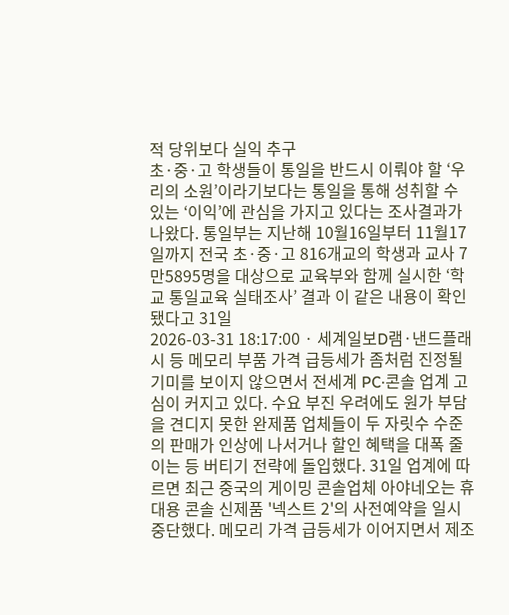적 당위보다 실익 추구
초·중·고 학생들이 통일을 반드시 이뤄야 할 ‘우리의 소원’이라기보다는 통일을 통해 성취할 수 있는 ‘이익’에 관심을 가지고 있다는 조사결과가 나왔다. 통일부는 지난해 10월16일부터 11월17일까지 전국 초·중·고 816개교의 학생과 교사 7만5895명을 대상으로 교육부와 함께 실시한 ‘학교 통일교육 실태조사’ 결과 이 같은 내용이 확인됐다고 31일
2026-03-31 18:17:00 · 세계일보D램·낸드플래시 등 메모리 부품 가격 급등세가 좀처럼 진정될 기미를 보이지 않으면서 전세계 PC·콘솔 업계 고심이 커지고 있다. 수요 부진 우려에도 원가 부담을 견디지 못한 완제품 업체들이 두 자릿수 수준의 판매가 인상에 나서거나 할인 혜택을 대폭 줄이는 등 버티기 전략에 돌입했다. 31일 업계에 따르면 최근 중국의 게이밍 콘솔업체 아야네오는 휴대용 콘솔 신제품 '넥스트 2'의 사전예약을 일시 중단했다. 메모리 가격 급등세가 이어지면서 제조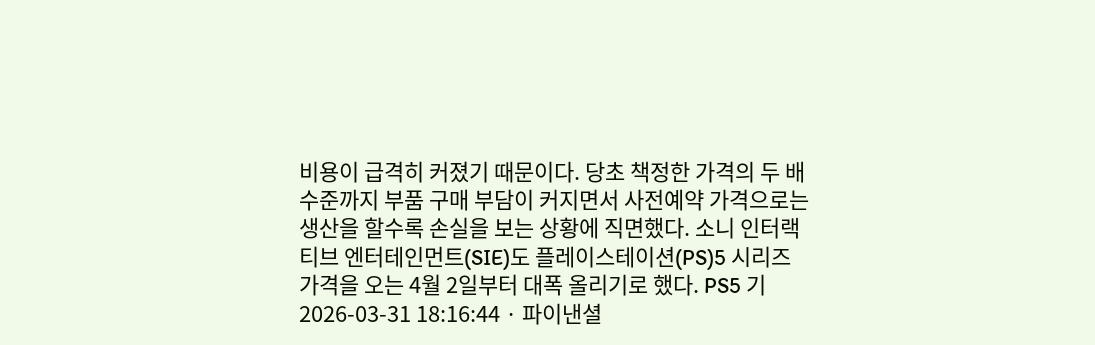비용이 급격히 커졌기 때문이다. 당초 책정한 가격의 두 배 수준까지 부품 구매 부담이 커지면서 사전예약 가격으로는 생산을 할수록 손실을 보는 상황에 직면했다. 소니 인터랙티브 엔터테인먼트(SIE)도 플레이스테이션(PS)5 시리즈 가격을 오는 4월 2일부터 대폭 올리기로 했다. PS5 기
2026-03-31 18:16:44 · 파이낸셜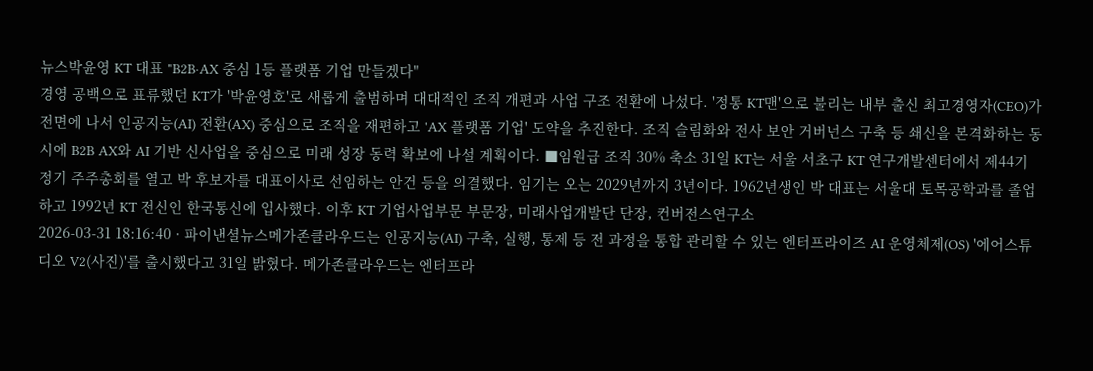뉴스박윤영 KT 대표 "B2B·AX 중심 1등 플랫폼 기업 만들겠다"
경영 공백으로 표류했던 KT가 '박윤영호'로 새롭게 출범하며 대대적인 조직 개편과 사업 구조 전환에 나섰다. '정통 KT맨'으로 불리는 내부 출신 최고경영자(CEO)가 전면에 나서 인공지능(AI) 전환(AX) 중심으로 조직을 재편하고 'AX 플랫폼 기업' 도약을 추진한다. 조직 슬림화와 전사 보안 거버넌스 구축 등 쇄신을 본격화하는 동시에 B2B AX와 AI 기반 신사업을 중심으로 미래 성장 동력 확보에 나설 계획이다. ■임원급 조직 30% 축소 31일 KT는 서울 서초구 KT 연구개발센터에서 제44기 정기 주주총회를 열고 박 후보자를 대표이사로 선임하는 안건 등을 의결했다. 임기는 오는 2029년까지 3년이다. 1962년생인 박 대표는 서울대 토목공학과를 졸업하고 1992년 KT 전신인 한국통신에 입사했다. 이후 KT 기업사업부문 부문장, 미래사업개발단 단장, 컨버전스연구소
2026-03-31 18:16:40 · 파이낸셜뉴스메가존클라우드는 인공지능(AI) 구축, 실행, 통제 등 전 과정을 통합 관리할 수 있는 엔터프라이즈 AI 운영체제(OS) '에어스튜디오 V2(사진)'를 출시했다고 31일 밝혔다. 메가존클라우드는 엔터프라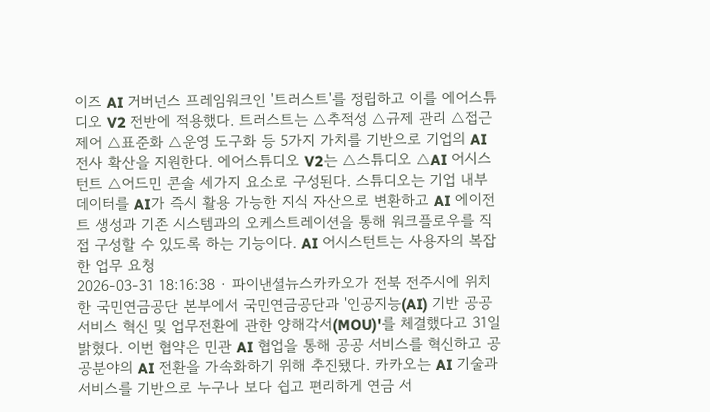이즈 AI 거버넌스 프레임워크인 '트러스트'를 정립하고 이를 에어스튜디오 V2 전반에 적용했다. 트러스트는 △추적성 △규제 관리 △접근 제어 △표준화 △운영 도구화 등 5가지 가치를 기반으로 기업의 AI 전사 확산을 지원한다. 에어스튜디오 V2는 △스튜디오 △AI 어시스턴트 △어드민 콘솔 세가지 요소로 구성된다. 스튜디오는 기업 내부 데이터를 AI가 즉시 활용 가능한 지식 자산으로 변환하고 AI 에이전트 생성과 기존 시스템과의 오케스트레이션을 통해 워크플로우를 직접 구성할 수 있도록 하는 기능이다. AI 어시스턴트는 사용자의 복잡한 업무 요청
2026-03-31 18:16:38 · 파이낸셜뉴스카카오가 전북 전주시에 위치한 국민연금공단 본부에서 국민연금공단과 '인공지능(AI) 기반 공공서비스 혁신 및 업무전환에 관한 양해각서(MOU)'를 체결했다고 31일 밝혔다. 이번 협약은 민관 AI 협업을 통해 공공 서비스를 혁신하고 공공분야의 AI 전환을 가속화하기 위해 추진됐다. 카카오는 AI 기술과 서비스를 기반으로 누구나 보다 쉽고 편리하게 연금 서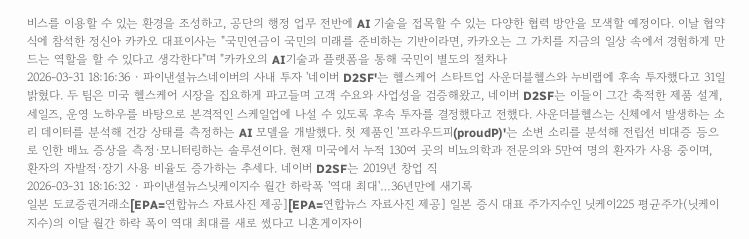비스를 이용할 수 있는 환경을 조성하고, 공단의 행정 업무 전반에 AI 기술을 접목할 수 있는 다양한 협력 방안을 모색할 예정이다. 이날 협약식에 참석한 정신아 카카오 대표이사는 "국민연금이 국민의 미래를 준비하는 기반이라면, 카카오는 그 가치를 지금의 일상 속에서 경험하게 만드는 역할을 할 수 있다고 생각한다"며 "카카오의 AI기술과 플랫폼을 통해 국민이 별도의 절차나
2026-03-31 18:16:36 · 파이낸셜뉴스네이버의 사내 투자 '네이버 D2SF'는 헬스케어 스타트업 사운더블헬스와 누비랩에 후속 투자했다고 31일 밝혔다. 두 팀은 미국 헬스케어 시장을 집요하게 파고들며 고객 수요와 사업성을 검증해왔고, 네이버 D2SF는 이들이 그간 축적한 제품 설계, 세일즈, 운영 노하우를 바탕으로 본격적인 스케일업에 나설 수 있도록 후속 투자를 결정했다고 전했다. 사운더블헬스는 신체에서 발생하는 소리 데이터를 분석해 건강 상태를 측정하는 AI 모델을 개발했다. 첫 제품인 '프라우드피(proudP)'는 소변 소리를 분석해 전립선 비대증 등으로 인한 배뇨 증상을 측정·모니터링하는 솔루션이다. 현재 미국에서 누적 130여 곳의 비뇨의학과 전문의와 5만여 명의 환자가 사용 중이며, 환자의 자발적·장기 사용 비율도 증가하는 추세다. 네이버 D2SF는 2019년 창업 직
2026-03-31 18:16:32 · 파이낸셜뉴스닛케이지수 월간 하락폭 '역대 최대'…36년만에 새기록
일본 도쿄증권거래소[EPA=연합뉴스 자료사진 제공][EPA=연합뉴스 자료사진 제공] 일본 증시 대표 주가지수인 닛케이225 평균주가(닛케이지수)의 이달 월간 하락 폭이 역대 최대를 새로 썼다고 니혼게이자이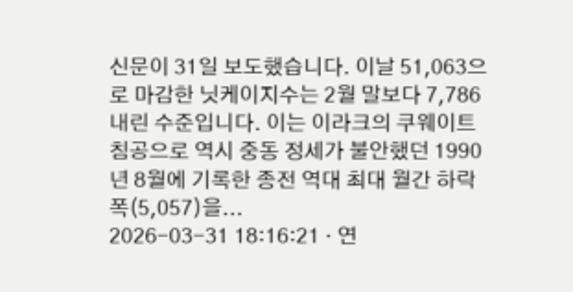신문이 31일 보도했습니다. 이날 51,063으로 마감한 닛케이지수는 2월 말보다 7,786 내린 수준입니다. 이는 이라크의 쿠웨이트 침공으로 역시 중동 정세가 불안했던 1990년 8월에 기록한 종전 역대 최대 월간 하락 폭(5,057)을...
2026-03-31 18:16:21 · 연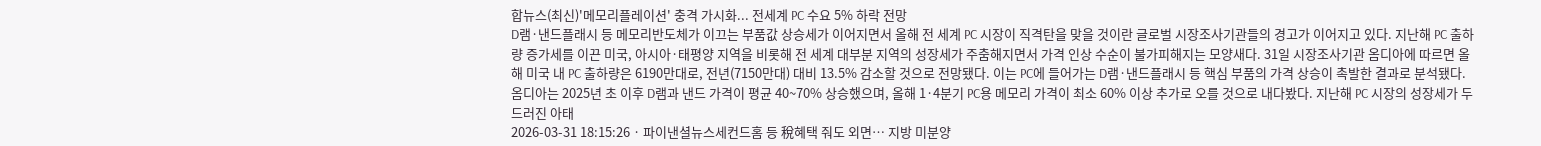합뉴스(최신)'메모리플레이션' 충격 가시화... 전세계 PC 수요 5% 하락 전망
D램·낸드플래시 등 메모리반도체가 이끄는 부품값 상승세가 이어지면서 올해 전 세계 PC 시장이 직격탄을 맞을 것이란 글로벌 시장조사기관들의 경고가 이어지고 있다. 지난해 PC 출하량 증가세를 이끈 미국, 아시아·태평양 지역을 비롯해 전 세계 대부분 지역의 성장세가 주춤해지면서 가격 인상 수순이 불가피해지는 모양새다. 31일 시장조사기관 옴디아에 따르면 올해 미국 내 PC 출하량은 6190만대로, 전년(7150만대) 대비 13.5% 감소할 것으로 전망됐다. 이는 PC에 들어가는 D램·낸드플래시 등 핵심 부품의 가격 상승이 촉발한 결과로 분석됐다. 옴디아는 2025년 초 이후 D램과 낸드 가격이 평균 40~70% 상승했으며, 올해 1·4분기 PC용 메모리 가격이 최소 60% 이상 추가로 오를 것으로 내다봤다. 지난해 PC 시장의 성장세가 두드러진 아태
2026-03-31 18:15:26 · 파이낸셜뉴스세컨드홈 등 稅혜택 줘도 외면… 지방 미분양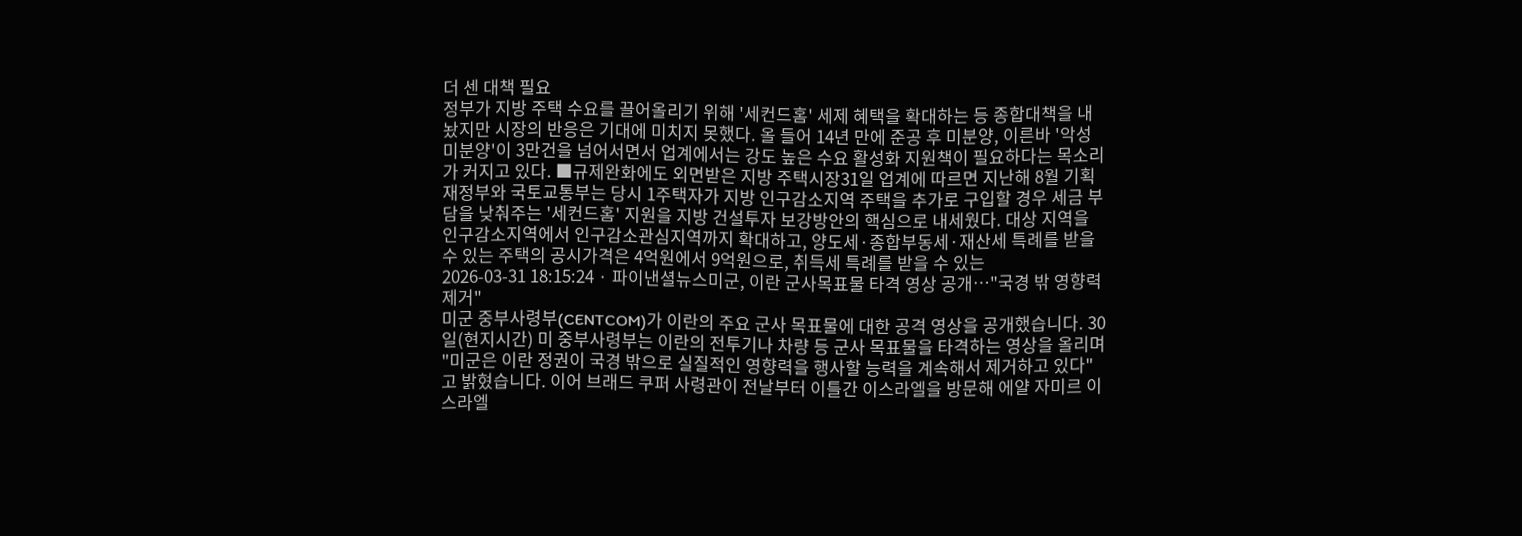더 센 대책 필요
정부가 지방 주택 수요를 끌어올리기 위해 '세컨드홈' 세제 혜택을 확대하는 등 종합대책을 내놨지만 시장의 반응은 기대에 미치지 못했다. 올 들어 14년 만에 준공 후 미분양, 이른바 '악성 미분양'이 3만건을 넘어서면서 업계에서는 강도 높은 수요 활성화 지원책이 필요하다는 목소리가 커지고 있다. ■규제완화에도 외면받은 지방 주택시장31일 업계에 따르면 지난해 8월 기획재정부와 국토교통부는 당시 1주택자가 지방 인구감소지역 주택을 추가로 구입할 경우 세금 부담을 낮춰주는 '세컨드홈' 지원을 지방 건설투자 보강방안의 핵심으로 내세웠다. 대상 지역을 인구감소지역에서 인구감소관심지역까지 확대하고, 양도세·종합부동세·재산세 특례를 받을 수 있는 주택의 공시가격은 4억원에서 9억원으로, 취득세 특례를 받을 수 있는
2026-03-31 18:15:24 · 파이낸셜뉴스미군, 이란 군사목표물 타격 영상 공개…"국경 밖 영향력 제거"
미군 중부사령부(CENTCOM)가 이란의 주요 군사 목표물에 대한 공격 영상을 공개했습니다. 30일(현지시간) 미 중부사령부는 이란의 전투기나 차량 등 군사 목표물을 타격하는 영상을 올리며 "미군은 이란 정권이 국경 밖으로 실질적인 영향력을 행사할 능력을 계속해서 제거하고 있다"고 밝혔습니다. 이어 브래드 쿠퍼 사령관이 전날부터 이틀간 이스라엘을 방문해 에얄 자미르 이스라엘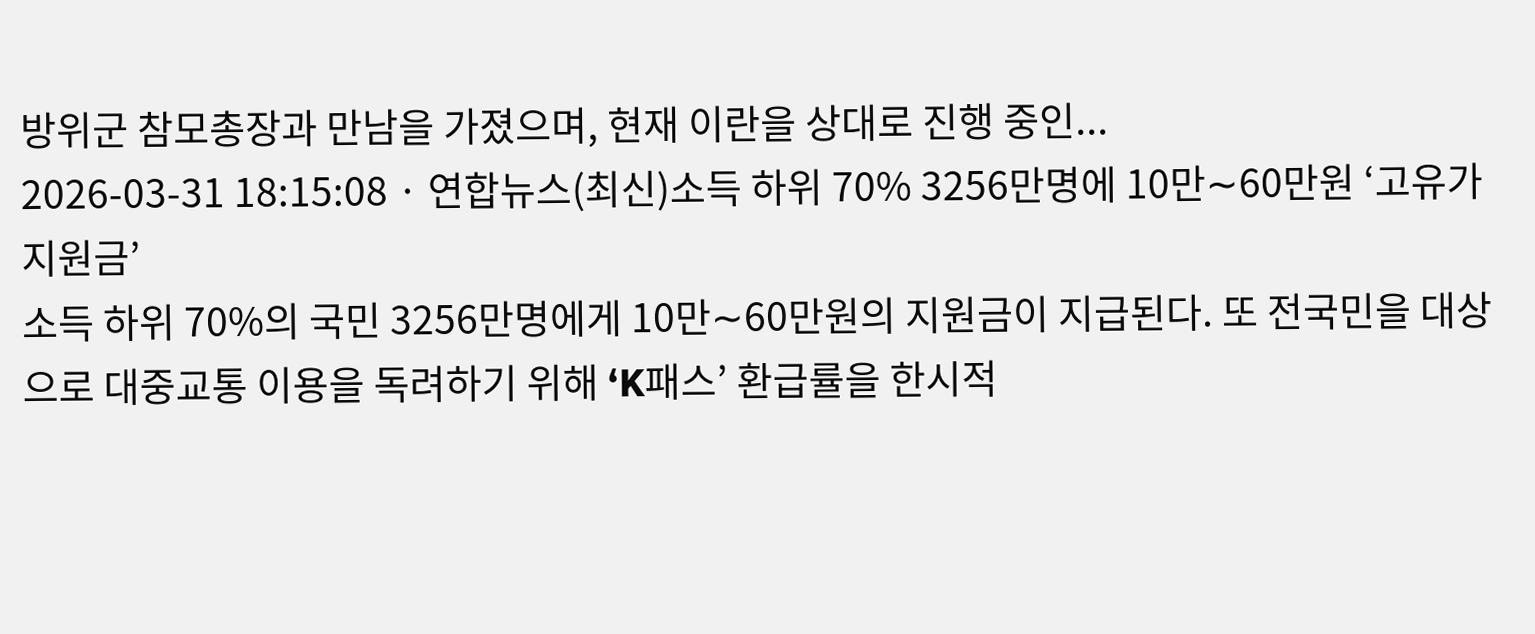방위군 참모총장과 만남을 가졌으며, 현재 이란을 상대로 진행 중인...
2026-03-31 18:15:08 · 연합뉴스(최신)소득 하위 70% 3256만명에 10만∼60만원 ‘고유가 지원금’
소득 하위 70%의 국민 3256만명에게 10만∼60만원의 지원금이 지급된다. 또 전국민을 대상으로 대중교통 이용을 독려하기 위해 ‘K패스’ 환급률을 한시적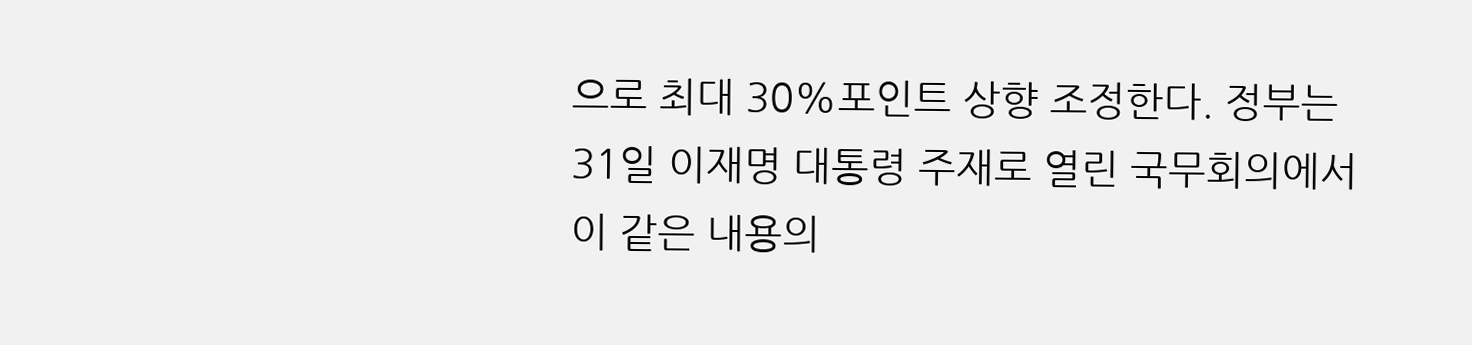으로 최대 30%포인트 상향 조정한다. 정부는 31일 이재명 대통령 주재로 열린 국무회의에서 이 같은 내용의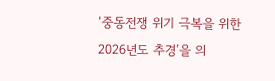‘중동전쟁 위기 극복을 위한 2026년도 추경’을 의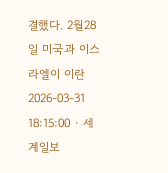결했다. 2월28일 미국과 이스라엘이 이란
2026-03-31 18:15:00 · 세계일보